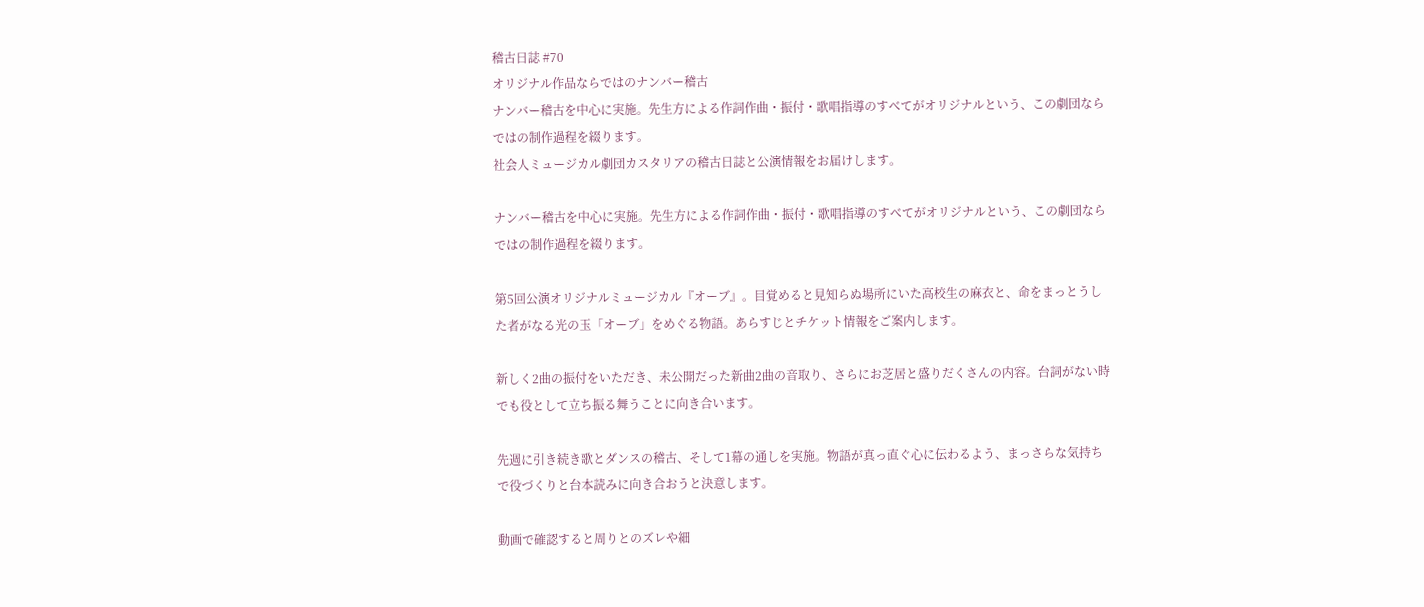稽古日誌 #70
オリジナル作品ならではのナンバー稽古
ナンバー稽古を中心に実施。先生方による作詞作曲・振付・歌唱指導のすべてがオリジナルという、この劇団ならではの制作過程を綴ります。
社会人ミュージカル劇団カスタリアの稽古日誌と公演情報をお届けします。

ナンバー稽古を中心に実施。先生方による作詞作曲・振付・歌唱指導のすべてがオリジナルという、この劇団ならではの制作過程を綴ります。

第5回公演オリジナルミュージカル『オーブ』。目覚めると見知らぬ場所にいた高校生の麻衣と、命をまっとうした者がなる光の玉「オーブ」をめぐる物語。あらすじとチケット情報をご案内します。

新しく2曲の振付をいただき、未公開だった新曲2曲の音取り、さらにお芝居と盛りだくさんの内容。台詞がない時でも役として立ち振る舞うことに向き合います。

先週に引き続き歌とダンスの稽古、そして1幕の通しを実施。物語が真っ直ぐ心に伝わるよう、まっさらな気持ちで役づくりと台本読みに向き合おうと決意します。

動画で確認すると周りとのズレや細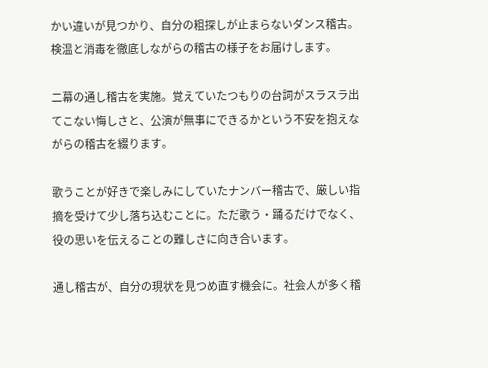かい違いが見つかり、自分の粗探しが止まらないダンス稽古。検温と消毒を徹底しながらの稽古の様子をお届けします。

二幕の通し稽古を実施。覚えていたつもりの台詞がスラスラ出てこない悔しさと、公演が無事にできるかという不安を抱えながらの稽古を綴ります。

歌うことが好きで楽しみにしていたナンバー稽古で、厳しい指摘を受けて少し落ち込むことに。ただ歌う・踊るだけでなく、役の思いを伝えることの難しさに向き合います。

通し稽古が、自分の現状を見つめ直す機会に。社会人が多く稽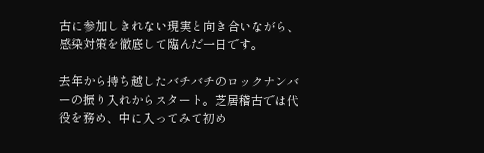古に参加しきれない現実と向き合いながら、感染対策を徹底して臨んだ一日です。

去年から持ち越したバチバチのロックナンバーの振り入れからスタート。芝居稽古では代役を務め、中に入ってみて初め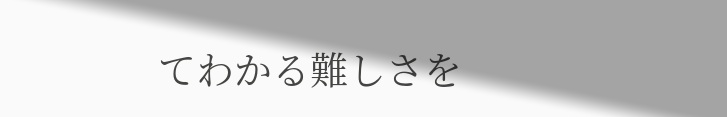てわかる難しさを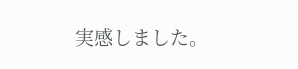実感しました。